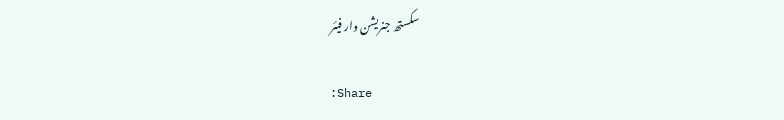سکستھ جنریشن وار فیئر

:Share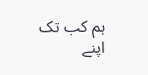ہم کب تک اپنے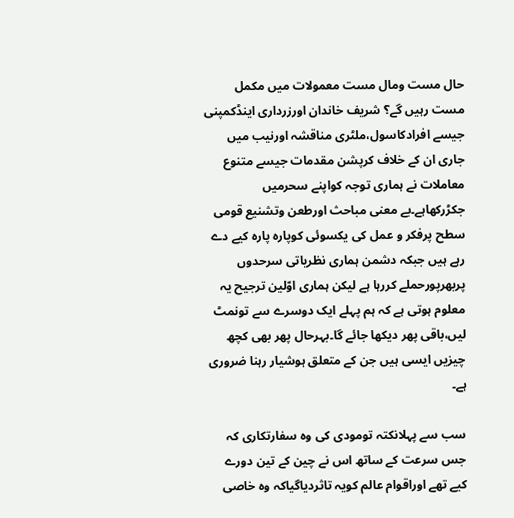حال مست ومال مست معمولات میں مکمل مست رہیں گے؟ شریف خاندان اورزرداری اینڈکمپنی جیسے افرادکاسول،ملٹری مناقشہ اورنیب میں جاری ان کے خلاف کرپشن مقدمات جیسے متنوع معاملات نے ہماری توجہ کواپنے سحرمیں جکڑرکھاہے۔بے معنی مباحث اورطعن وتشنیع قومی سطح پرفکر و عمل کی یکسوئی کوپارہ پارہ کیے دے رہے ہیں جبکہ دشمن ہماری نظریاتی سرحدوں پربھرپورحملے کررہا ہے لیکن ہماری اوّلین ترجیح یہ معلوم ہوتی ہے کہ ہم پہلے ایک دوسرے سے تونمٹ لیں،باقی پھر دیکھا جائے گا۔بہرحال پھر بھی کچھ چیزیں ایسی ہیں جن کے متعلق ہوشیار رہنا ضروری ہے۔

سب سے پہلانکتہ تومودی کی وہ سفارتکاری کہ جس سرعت کے ساتھ اس نے چین کے تین دورے کیے تھے اوراقوام عالم کویہ تاثردیاگیاکہ وہ خاصی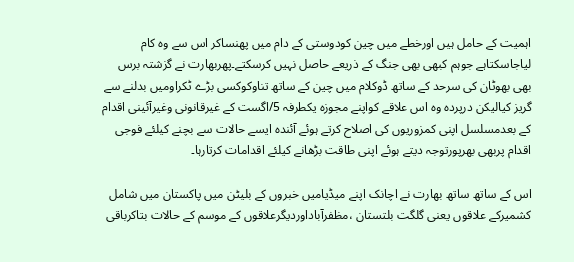اہمیت کے حامل ہیں اورخطے میں چین کودوستی کے دام میں پھنساکر اس سے وہ کام لیاجاسکتاہے جوہم کبھی بھی جنگ کے ذریعے حاصل نہیں کرسکتے۔پھربھارت نے گزشتہ برس بھی بھوٹان کی سرحد کے ساتھ ڈوکلام میں چین کے ساتھ تناوکوکسی بڑے ٹکراومیں بدلنے سے گریز کیالیکن درپردہ وہ اس علاقے کواپنے مجوزہ یکطرفہ 5/اگست کے غیرقانونی وغیرآئینی اقدام کے بعدمسلسل اپنی کمزوریوں کی اصلاح کرتے ہوئے آئندہ ایسے حالات سے بچنے کیلئے فوجی اقدام پربھی بھرپورتوجہ دیتے ہوئے اپنی طاقت بڑھانے کیلئے اقدامات کرتارہا۔

اس کے ساتھ ساتھ بھارت نے اچانک اپنے میڈیامیں خبروں کے بلیٹن میں پاکستان میں شامل کشمیرکے علاقوں یعنی گلگت بلتستان ،مظفرآباداوردیگرعلاقوں کے موسم کے حالات بتاکرباقی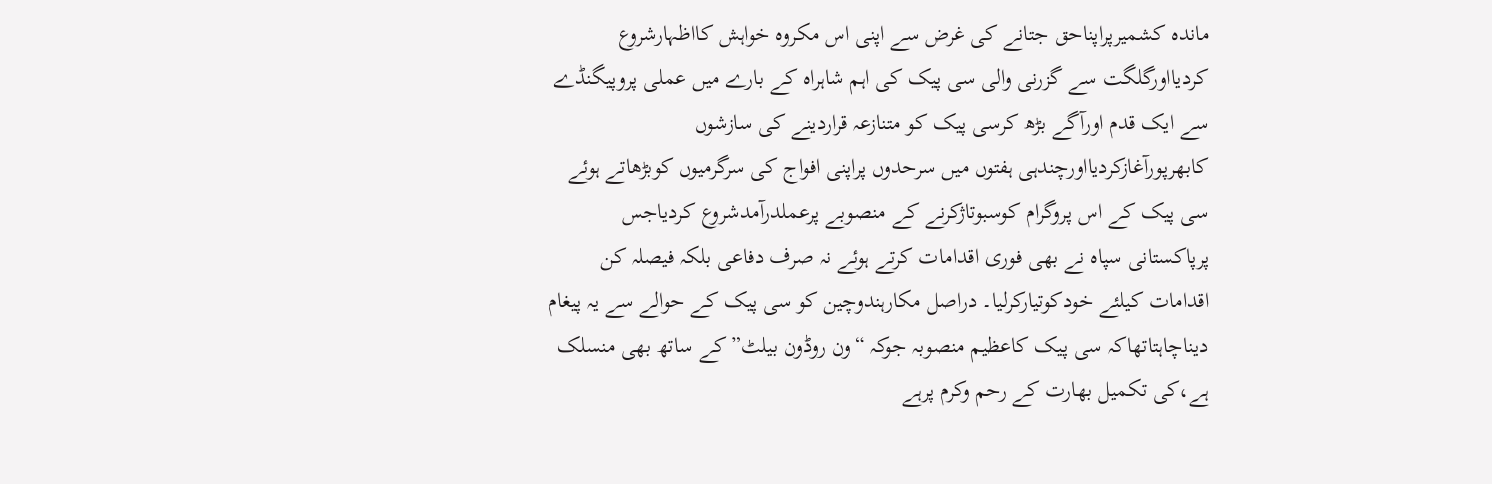ماندہ کشمیرپراپناحق جتانے کی غرض سے اپنی اس مکروہ خواہش کااظہارشروع کردیااورگلگت سے گزرنی والی سی پیک کی اہم شاہراہ کے بارے میں عملی پروپیگنڈے سے ایک قدم اورآگے بڑھ کرسی پیک کو متنازعہ قراردینے کی سازشوں کابھرپورآغازکردیااورچندہی ہفتوں میں سرحدوں پراپنی افواج کی سرگرمیوں کوبڑھاتے ہوئے سی پیک کے اس پروگرام کوسبوتاژکرنے کے منصوبے پرعملدرآمدشروع کردیاجس پرپاکستانی سپاہ نے بھی فوری اقدامات کرتے ہوئے نہ صرف دفاعی بلکہ فیصلہ کن اقدامات کیلئے خودکوتیارکرلیا۔ دراصل مکارہندوچین کو سی پیک کے حوالے سے یہ پیغام دیناچاہتاتھاکہ سی پیک کاعظیم منصوبہ جوکہ “ون روڈون بیلٹ”کے ساتھ بھی منسلک ہے،کی تکمیل بھارت کے رحم وکرم پرہے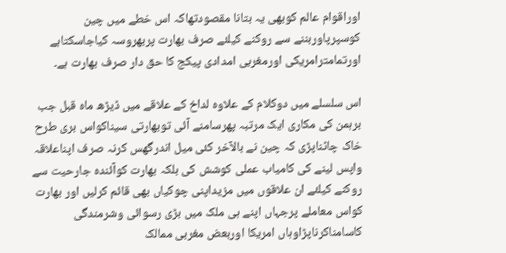اوراقوام عالم کوبھی یہ بتانا مقصودتھاکہ اس خطے میں چین کوسپرپاوربننے سے روکنے کیلئے صرف بھارت پربھروسہ کیاجاسکتاہے اورتمامترامریکی اورمغربی امدادی پیکج کا حق دار صرف بھارت ہے۔

اس سلسلے میں دوکلام کے علاوہ لداخ کے علاقے میں ڈیڑھ ماہ قبل جب برہمن کی مکاری ایک مرتبہ پھرسامنے آئی توبھارتی سیناکواس بری طرح خاک چاٹناپڑی کہ چین نے بالآخر کئی میل اندرگھس کرنہ صرف اپناعلاقہ واپس لینے کی کامیاب عملی کوشش کی بلکہ بھارت کوآئندہ جارحیت سے روکنے کیلئے ان علاقوں میں مزیداپنی چوکیاں بھی قائم کرلیں اور بھارت کواس معاملے پرجہاں اپنے ہی ملک میں بڑی رسوائی وشرمندگی کاسامناکرناپڑاوہاں امریکا اوربعض مغربی ممالک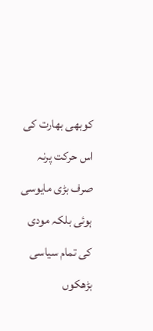کوبھی بھارت کی اس حرکت پرنہ صرف بڑی مایوسی ہوئی بلکہ مودی کی تمام سیاسی بڑھکوں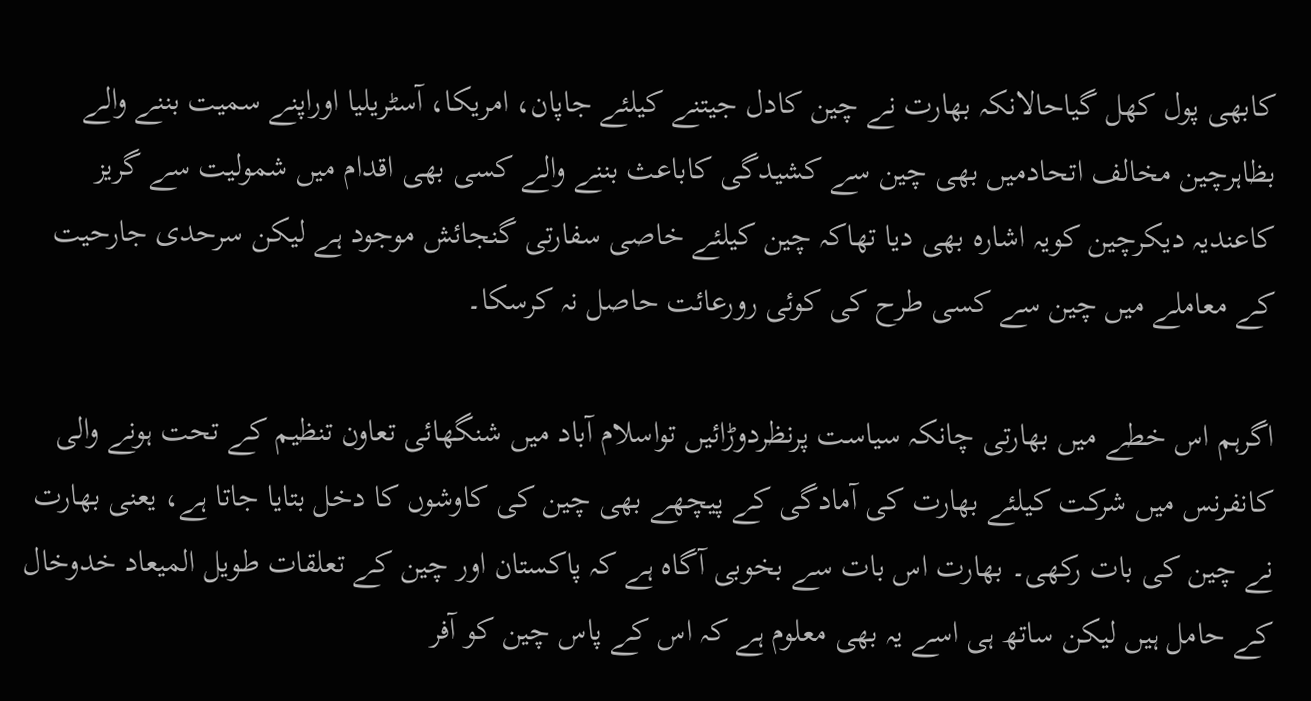کابھی پول کھل گیاحالانکہ بھارت نے چین کادل جیتنے کیلئے جاپان، امریکا، آسٹریلیا اوراپنے سمیت بننے والے بظاہرچین مخالف اتحادمیں بھی چین سے کشیدگی کاباعث بننے والے کسی بھی اقدام میں شمولیت سے گریز کاعندیہ دیکرچین کویہ اشارہ بھی دیا تھاکہ چین کیلئے خاصی سفارتی گنجائش موجود ہے لیکن سرحدی جارحیت کے معاملے میں چین سے کسی طرح کی کوئی رورعائت حاصل نہ کرسکا۔

اگرہم اس خطے میں بھارتی چانکہ سیاست پرنظردوڑائیں تواسلام آباد میں شنگھائی تعاون تنظیم کے تحت ہونے والی کانفرنس میں شرکت کیلئے بھارت کی آمادگی کے پیچھے بھی چین کی کاوشوں کا دخل بتایا جاتا ہے، یعنی بھارت نے چین کی بات رکھی۔ بھارت اس بات سے بخوبی آگاہ ہے کہ پاکستان اور چین کے تعلقات طویل المیعاد خدوخال کے حامل ہیں لیکن ساتھ ہی اسے یہ بھی معلوم ہے کہ اس کے پاس چین کو آفر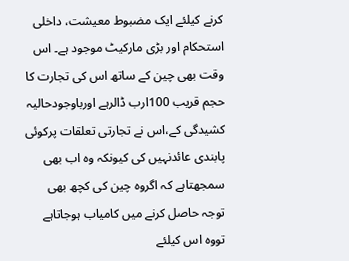کرنے کیلئے ایک مضبوط معیشت، داخلی استحکام اور بڑی مارکیٹ موجود ہے۔ اس وقت بھی چین کے ساتھ اس کی تجارت کا حجم قریب 100ارب ڈالرہے اورباوجودحالیہ کشیدگی کے،اس نے تجارتی تعلقات پرکوئی پابندی عائدنہیں کی کیونکہ وہ اب بھی سمجھتاہے کہ اگروہ چین کی کچھ بھی توجہ حاصل کرنے میں کامیاب ہوجاتاہے تووہ اس کیلئے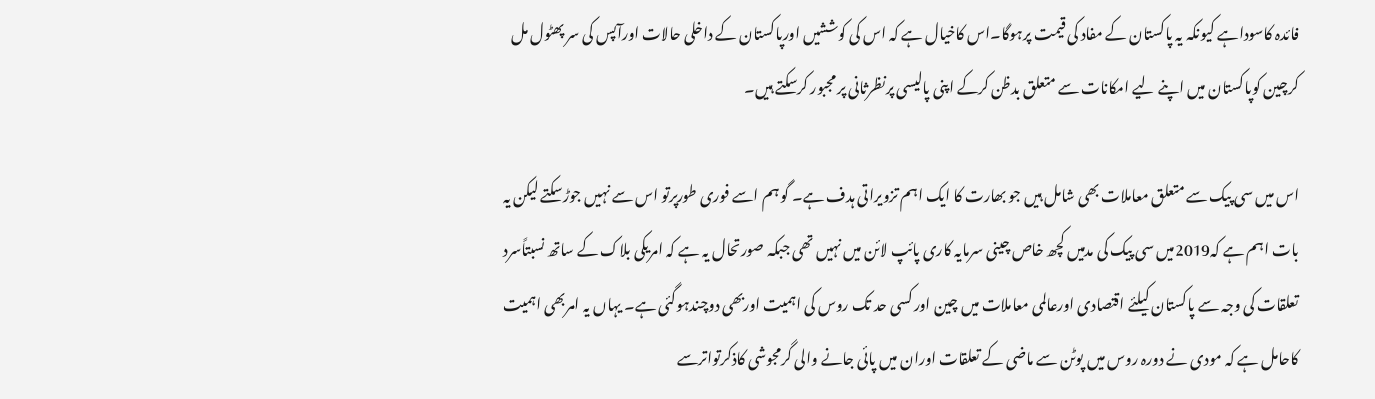فائدہ کاسوداہے کیونکہ یہ پاکستان کے مفاد کی قیمت پرہوگا۔اس کاخیال ہے کہ اس کی کوششیں اورپاکستان کے داخلی حالات اورآپس کی سر پھٹول مل کرچین کوپاکستان میں اپنے لیے امکانات سے متعلق بدظن کرکے اپنی پالیسی پرنظرثانی پر مجبور کرسکتے ہیں۔

اس میں سی پیک سے متعلق معاملات بھی شامل ہیں جو بھارت کا ایک اہم تزویراتی ہدف ہے۔ گو ہم اسے فوری طورپرتو اس سے نہیں جوڑسکتے لیکن یہ بات اہم ہے کہ2019میں سی پیک کی مدمیں کچھ خاص چینی سرمایہ کاری پائپ لائن میں نہیں تھی جبکہ صورتحال یہ ہے کہ امریکی بلاک کے ساتھ نسبتاًسرد تعلقات کی وجہ سے پاکستان کیلئے اقتصادی اورعالمی معاملات میں چین اور کسی حد تک روس کی اہمیت اوربھی دوچندہوگئی ہے۔ یہاں یہ امربھی اہمیت کاحامل ہے کہ مودی نے دورہ روس میں پوٹن سے ماضی کے تعلقات اوران میں پائی جانے والی گرمجوشی کاذکرتواترسے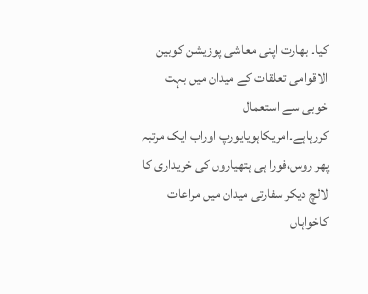کیا۔ بھارت اپنی معاشی پوزیشن کوبین الاقوامی تعلقات کے میدان میں بہت خوبی سے استعمال کررہاہے۔امریکاہویایورپ اوراب ایک مرتبہ پھر روس،فورا ہی ہتھیاروں کی خریداری کا لالچ دیکر سفارتی میدان میں مراعات کاخواہاں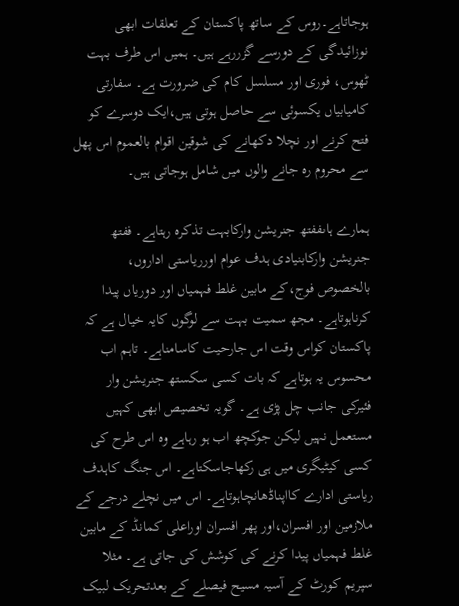ہوجاتاہے۔روس کے ساتھ پاکستان کے تعلقات ابھی نوزائیدگی کے دورسے گزررہے ہیں۔ ہمیں اس طرف بہت ٹھوس، فوری اور مسلسل کام کی ضرورت ہے۔ سفارتی کامیابیاں یکسوئی سے حاصل ہوتی ہیں،ایک دوسرے کو فتح کرنے اور نچلا دکھانے کی شوقین اقوام بالعموم اس پھل سے محروم رہ جانے والوں میں شامل ہوجاتی ہیں۔

ہمارے ہاںففتھ جنریشن وارکابہت تذکرہ رہتاہے۔ ففتھ جنریشن وارکابنیادی ہدف عوام اورریاستی اداروں، بالخصوص فوج،کے مابین غلط فہمیاں اور دوریاں پیدا کرناہوتاہے۔ مجھ سمیت بہت سے لوگوں کایہ خیال ہے کہ پاکستان کواس وقت اس جارحیت کاسامناہے۔ تاہم اب محسوس یہ ہوتاہے کہ بات کسی سکستھ جنریشن وار فئیرکی جانب چل پڑی ہے۔ گویہ تخصیص ابھی کہیں مستعمل نہیں لیکن جوکچھ اب ہو رہاہے وہ اس طرح کی کسی کیٹیگری میں ہی رکھاجاسکتاہے۔ اس جنگ کاہدف ریاستی ادارے کااپناڈھانچاہوتاہے۔ اس میں نچلے درجے کے ملازمین اور افسران،اور پھر افسران اوراعلی کمانڈ کے مابین غلط فہمیاں پیدا کرنے کی کوشش کی جاتی ہے۔ مثلا سپریم کورٹ کے آسیہ مسیح فیصلے کے بعدتحریک لبیک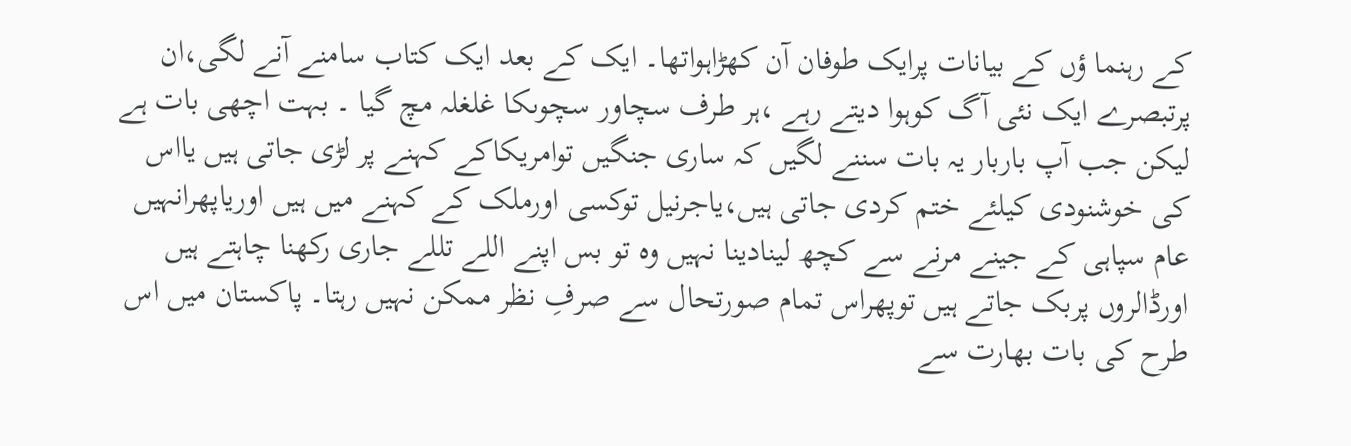کے رہنما ؤں کے بیانات پرایک طوفان آن کھڑاہواتھا۔ ایک کے بعد ایک کتاب سامنے آنے لگی،ان پرتبصرے ایک نئی آگ کوہوا دیتے رہے ،ہر طرف سچاور سچوںکا غلغلہ مچ گیا ۔ بہت اچھی بات ہے لیکن جب آپ باربار یہ بات سننے لگیں کہ ساری جنگیں توامریکاکے کہنے پر لڑی جاتی ہیں یااس کی خوشنودی کیلئے ختم کردی جاتی ہیں،یاجرنیل توکسی اورملک کے کہنے میں ہیں اوریاپھرانہیں عام سپاہی کے جینے مرنے سے کچھ لینادینا نہیں وہ تو بس اپنے اللے تللے جاری رکھنا چاہتے ہیں اورڈالروں پربک جاتے ہیں توپھراس تمام صورتحال سے صرفِ نظر ممکن نہیں رہتا۔ پاکستان میں اس طرح کی بات بھارت سے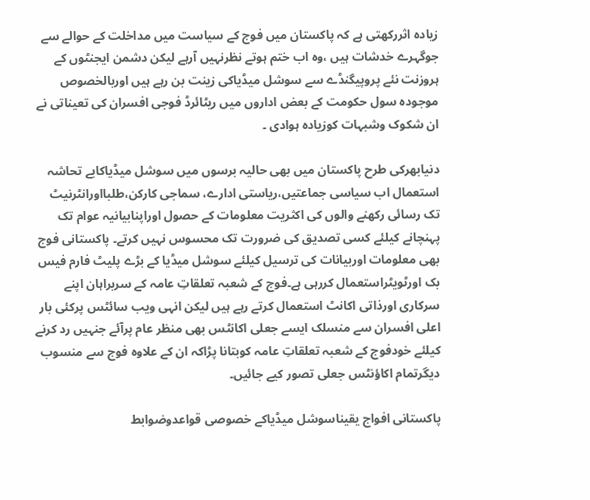زیادہ اثررکھتی ہے کہ پاکستان میں فوج کے سیاست میں مداخلت کے حوالے سے جوگہرے خدشات ہیں ،وہ اب ختم ہوتے نظرنہیں آرہے لیکن دشمن ایجنٹوں کے ہروزنت نئے پروپیگنڈے سے سوشل میڈیاکی زینت بن رہے ہیں اوربالخصوص موجودہ سول حکومت کے بعض اداروں میں ریٹائرڈ فوجی افسران کی تعیناتی نے ان شکوک وشبہات کوزیادہ ہوادی ۔

دنیابھرکی طرح پاکستان میں بھی حالیہ برسوں میں سوشل میڈیاکابے تحاشہ استعمال اب سیاسی جماعتیں،ریاستی ادارے، سماجی کارکن،طلبااورانٹرنیٹ تک رسائی رکھنے والوں کی اکثریت معلومات کے حصول اوراپنابیانیہ عوام تک پہنچانے کیلئے کسی تصدیق کی ضرورت تک محسوس نہیں کرتے۔ پاکستانی فوج بھی معلومات اوربیانات کی ترسیل کیلئے سوشل میڈیا کے بڑے پلیٹ فارم فیس بک اورٹویٹراستعمال کررہی ہے۔فوج کے شعبہ تعلقاتِ عامہ کے سربراہان اپنے سرکاری اورذاتی اکانٹ استعمال کرتے رہے ہیں لیکن انہی ویب سائٹس پرکئی بار اعلی افسران سے منسلک ایسے جعلی اکانٹس بھی منظر عام پرآئے جنہیں رد کرنے کیلئے خودفوج کے شعبہ تعلقاتِ عامہ کوبتانا پڑاکہ ان کے علاوہ فوج سے منسوب دیگرتمام اکاؤنٹس جعلی تصور کیے جائیں۔

پاکستانی افواج یقیناسوشل میڈیاکے خصوصی قواعدوضوابط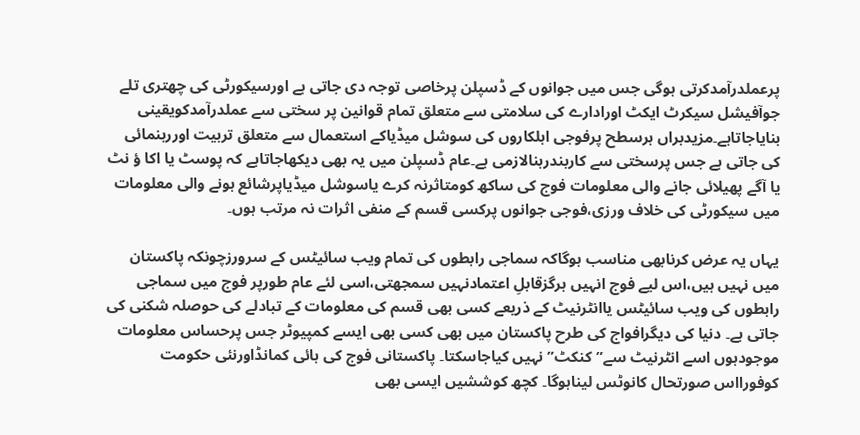پرعملدرآمدکرتی ہوگی جس میں جوانوں کے ڈسپلن پرخاصی توجہ دی جاتی ہے اورسیکورٹی کی چھتری تلے جوآفیشل سیکرٹ ایکٹ اورادارے کی سلامتی سے متعلق تمام قوانین پر سختی سے عملدرآمدکویقینی بنایاجاتاہے۔مزیدبراں ہرسطح پرفوجی اہلکاروں کی سوشل میڈیاکے استعمال سے متعلق تربیت اوررہنمائی کی جاتی ہے جس پرسختی سے کاربندرہنالازمی ہے۔عام ڈسپلن میں یہ بھی دیکھاجاتاہے کہ پوسٹ یا اکا ؤ نٹ یا آگے پھیلائی جانے والی معلومات فوج کی ساکھ کومتاثرنہ کرے یاسوشل میڈیاپرشائع ہونے والی معلومات میں سیکورٹی کی خلاف ورزی،فوجی جوانوں پرکسی قسم کے منفی اثرات نہ مرتب ہوں۔

یہاں یہ عرض کرنابھی مناسب ہوگاکہ سماجی رابطوں کی تمام ویب سائیٹس کے سرورزچونکہ پاکستان میں نہیں ہیں،اس لیے فوج انہیں ہرگزقابلِ اعتمادنہیں سمجھتی،اسی لئے عام طورپر فوج میں سماجی رابطوں کی ویب سائیٹس یاانٹرنیٹ کے ذریعے کسی بھی قسم کی معلومات کے تبادلے کی حوصلہ شکنی کی جاتی ہے۔ دنیا کی دیگرافواج کی طرح پاکستان میں بھی کسی بھی ایسے کمپیوٹر جس پرحساس معلومات موجودہوں اسے انٹرنیٹ سے”کنکٹ” نہیں کیاجاسکتا۔ پاکستانی فوج کی ہائی کمانڈاورنئی حکومت کوفورااس صورتحال کانوٹس لیناہوگا۔ کچھ کوششیں ایسی بھی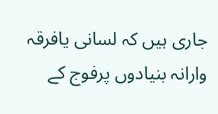جاری ہیں کہ لسانی یافرقہ وارانہ بنیادوں پرفوج کے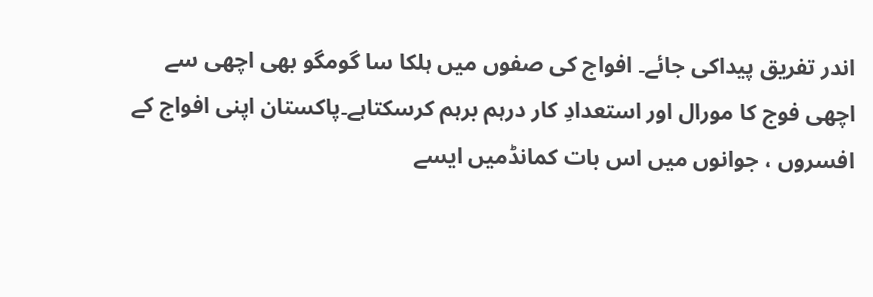اندر تفریق پیداکی جائے۔ افواج کی صفوں میں ہلکا سا گومگو بھی اچھی سے اچھی فوج کا مورال اور استعدادِ کار درہم برہم کرسکتاہے۔پاکستان اپنی افواج کے افسروں ، جوانوں میں اس بات کمانڈمیں ایسے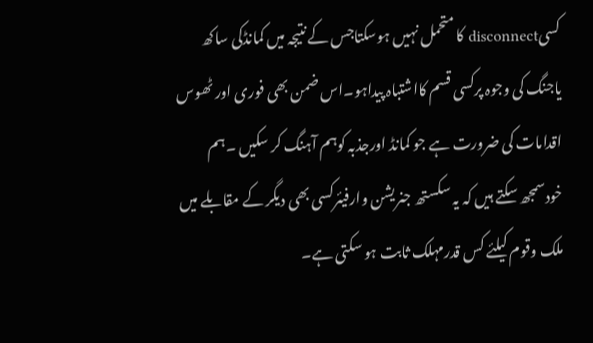کسیdisconnect کا متحمل نہیں ہوسکتاجس کے نتیجہ میں کمانڈکی ساکھ یاجنگ کی وجوہ پرکسی قسم کااشتباہ پیداہو۔اس ضمن بھی فوری اور ٹھوس اقدامات کی ضرورت ہے جو کمانڈ اورجذبہ کوہم آہنگ کر سکیں ۔ہم خودسمجھ سکتے ہیں کہ یہ سکستھ جنریشن وارفیئرکسی بھی دیگر کے مقابلے میں ملک وقوم کیلئے کس قدرمہلک ثابت ہو سکتی ہے۔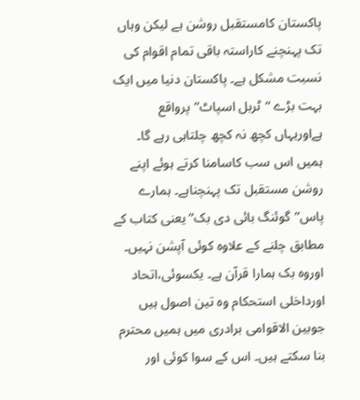پاکستان کامستقبل روشن ہے لیکن وہاں تک پہنچنے کاراستہ باقی تمام اقوام کی نسبت مشکل ہے۔ پاکستان دنیا میں ایک بہت بڑے “ٹربل اسپاٹ”پرواقع ہےاوریہاں کچھ نہ کچھ چلتاہی رہے گا۔ ہمیں اس سب کاسامنا کرتے ہوئے اپنے روشن مستقبل تک پہنچناہے۔ ہمارے پاس”گوئنگ بائی دی بک”یعنی کتاب کے مطابق چلنے کے علاوہ کوئی آپشن نہیں۔ اوروہ بک ہمارا قرآن ہے۔ یکسوئی،اتحاد اورداخلی استحکام وہ تین اصول ہیں جوبین الاقوامی برادری میں ہمیں محترم بنا سکتے ہیں۔ اس کے سوا کوئی اور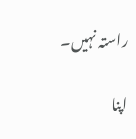راستہ نہیں۔

اپنا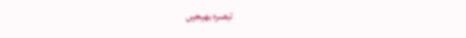تبصرہ بھیجیں